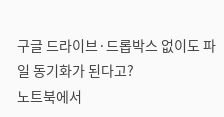구글 드라이브·드롭박스 없이도 파일 동기화가 된다고?
노트북에서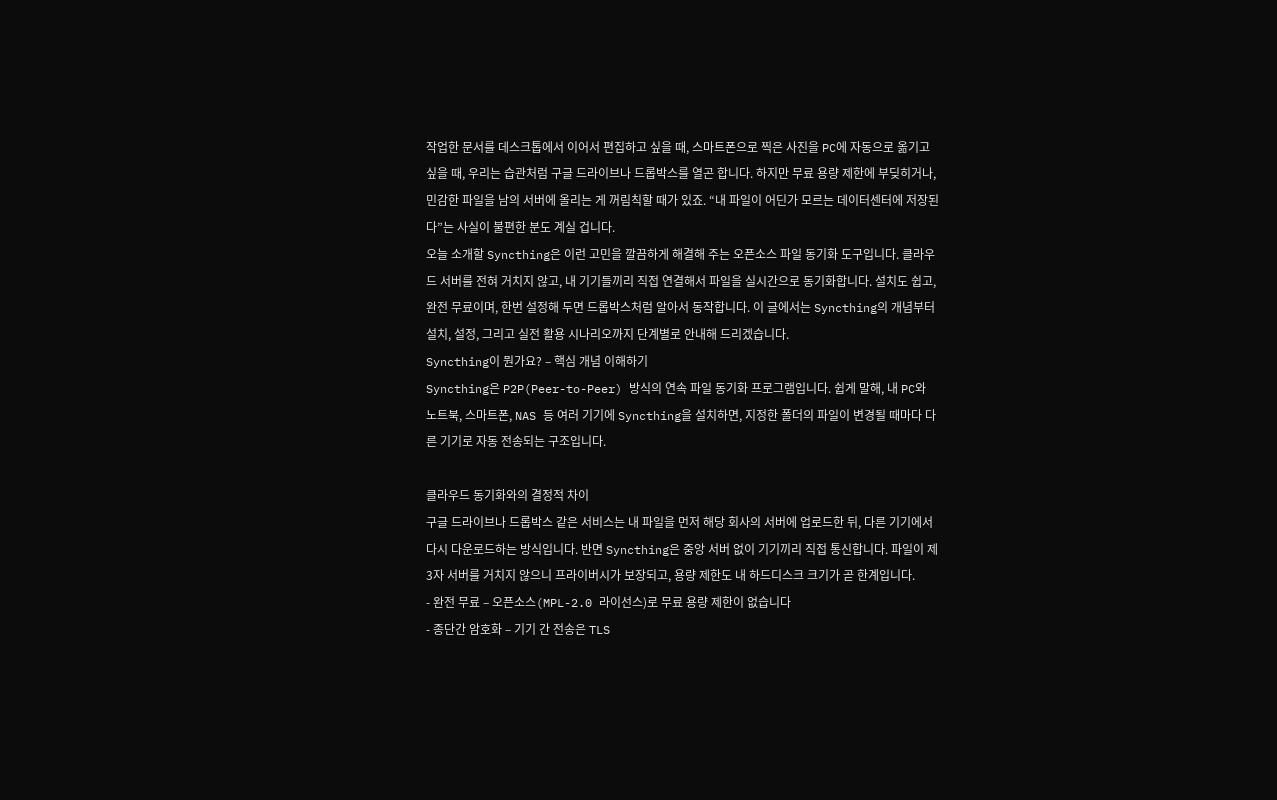작업한 문서를 데스크톱에서 이어서 편집하고 싶을 때, 스마트폰으로 찍은 사진을 PC에 자동으로 옮기고 싶을 때, 우리는 습관처럼 구글 드라이브나 드롭박스를 열곤 합니다. 하지만 무료 용량 제한에 부딪히거나, 민감한 파일을 남의 서버에 올리는 게 꺼림칙할 때가 있죠. “내 파일이 어딘가 모르는 데이터센터에 저장된다”는 사실이 불편한 분도 계실 겁니다.
오늘 소개할 Syncthing은 이런 고민을 깔끔하게 해결해 주는 오픈소스 파일 동기화 도구입니다. 클라우드 서버를 전혀 거치지 않고, 내 기기들끼리 직접 연결해서 파일을 실시간으로 동기화합니다. 설치도 쉽고, 완전 무료이며, 한번 설정해 두면 드롭박스처럼 알아서 동작합니다. 이 글에서는 Syncthing의 개념부터 설치, 설정, 그리고 실전 활용 시나리오까지 단계별로 안내해 드리겠습니다.
Syncthing이 뭔가요? – 핵심 개념 이해하기
Syncthing은 P2P(Peer-to-Peer) 방식의 연속 파일 동기화 프로그램입니다. 쉽게 말해, 내 PC와 노트북, 스마트폰, NAS 등 여러 기기에 Syncthing을 설치하면, 지정한 폴더의 파일이 변경될 때마다 다른 기기로 자동 전송되는 구조입니다.

클라우드 동기화와의 결정적 차이
구글 드라이브나 드롭박스 같은 서비스는 내 파일을 먼저 해당 회사의 서버에 업로드한 뒤, 다른 기기에서 다시 다운로드하는 방식입니다. 반면 Syncthing은 중앙 서버 없이 기기끼리 직접 통신합니다. 파일이 제3자 서버를 거치지 않으니 프라이버시가 보장되고, 용량 제한도 내 하드디스크 크기가 곧 한계입니다.
- 완전 무료 – 오픈소스(MPL-2.0 라이선스)로 무료 용량 제한이 없습니다
- 종단간 암호화 – 기기 간 전송은 TLS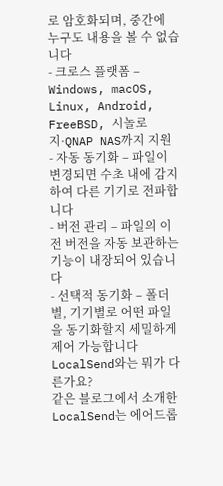로 암호화되며, 중간에 누구도 내용을 볼 수 없습니다
- 크로스 플랫폼 – Windows, macOS, Linux, Android, FreeBSD, 시놀로지·QNAP NAS까지 지원
- 자동 동기화 – 파일이 변경되면 수초 내에 감지하여 다른 기기로 전파합니다
- 버전 관리 – 파일의 이전 버전을 자동 보관하는 기능이 내장되어 있습니다
- 선택적 동기화 – 폴더별, 기기별로 어떤 파일을 동기화할지 세밀하게 제어 가능합니다
LocalSend와는 뭐가 다른가요?
같은 블로그에서 소개한 LocalSend는 에어드롭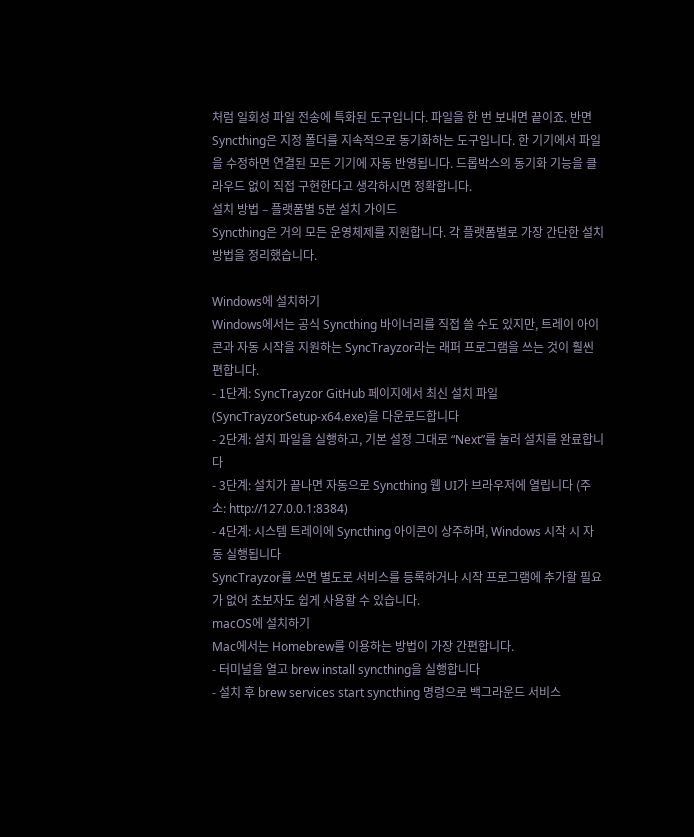처럼 일회성 파일 전송에 특화된 도구입니다. 파일을 한 번 보내면 끝이죠. 반면 Syncthing은 지정 폴더를 지속적으로 동기화하는 도구입니다. 한 기기에서 파일을 수정하면 연결된 모든 기기에 자동 반영됩니다. 드롭박스의 동기화 기능을 클라우드 없이 직접 구현한다고 생각하시면 정확합니다.
설치 방법 – 플랫폼별 5분 설치 가이드
Syncthing은 거의 모든 운영체제를 지원합니다. 각 플랫폼별로 가장 간단한 설치 방법을 정리했습니다.

Windows에 설치하기
Windows에서는 공식 Syncthing 바이너리를 직접 쓸 수도 있지만, 트레이 아이콘과 자동 시작을 지원하는 SyncTrayzor라는 래퍼 프로그램을 쓰는 것이 훨씬 편합니다.
- 1단계: SyncTrayzor GitHub 페이지에서 최신 설치 파일(SyncTrayzorSetup-x64.exe)을 다운로드합니다
- 2단계: 설치 파일을 실행하고, 기본 설정 그대로 “Next”를 눌러 설치를 완료합니다
- 3단계: 설치가 끝나면 자동으로 Syncthing 웹 UI가 브라우저에 열립니다 (주소: http://127.0.0.1:8384)
- 4단계: 시스템 트레이에 Syncthing 아이콘이 상주하며, Windows 시작 시 자동 실행됩니다
SyncTrayzor를 쓰면 별도로 서비스를 등록하거나 시작 프로그램에 추가할 필요가 없어 초보자도 쉽게 사용할 수 있습니다.
macOS에 설치하기
Mac에서는 Homebrew를 이용하는 방법이 가장 간편합니다.
- 터미널을 열고 brew install syncthing을 실행합니다
- 설치 후 brew services start syncthing 명령으로 백그라운드 서비스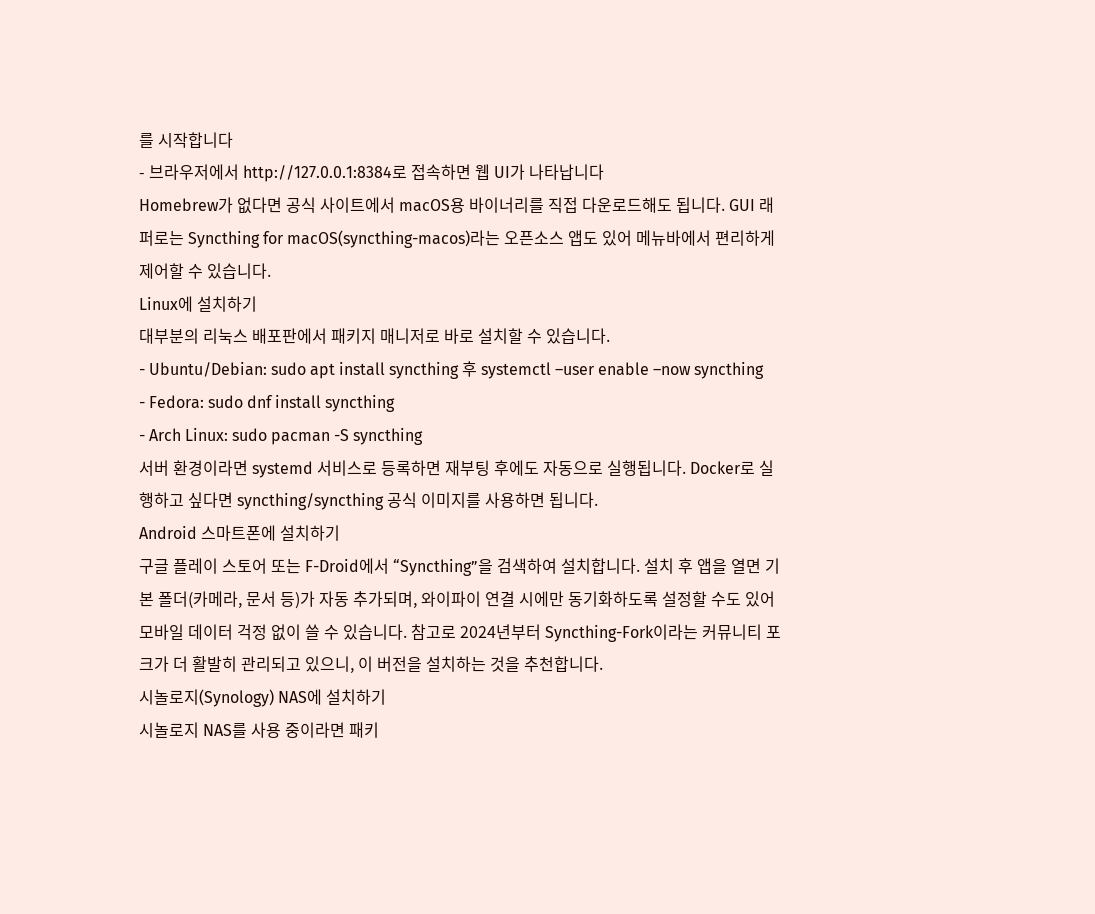를 시작합니다
- 브라우저에서 http://127.0.0.1:8384로 접속하면 웹 UI가 나타납니다
Homebrew가 없다면 공식 사이트에서 macOS용 바이너리를 직접 다운로드해도 됩니다. GUI 래퍼로는 Syncthing for macOS(syncthing-macos)라는 오픈소스 앱도 있어 메뉴바에서 편리하게 제어할 수 있습니다.
Linux에 설치하기
대부분의 리눅스 배포판에서 패키지 매니저로 바로 설치할 수 있습니다.
- Ubuntu/Debian: sudo apt install syncthing 후 systemctl –user enable –now syncthing
- Fedora: sudo dnf install syncthing
- Arch Linux: sudo pacman -S syncthing
서버 환경이라면 systemd 서비스로 등록하면 재부팅 후에도 자동으로 실행됩니다. Docker로 실행하고 싶다면 syncthing/syncthing 공식 이미지를 사용하면 됩니다.
Android 스마트폰에 설치하기
구글 플레이 스토어 또는 F-Droid에서 “Syncthing”을 검색하여 설치합니다. 설치 후 앱을 열면 기본 폴더(카메라, 문서 등)가 자동 추가되며, 와이파이 연결 시에만 동기화하도록 설정할 수도 있어 모바일 데이터 걱정 없이 쓸 수 있습니다. 참고로 2024년부터 Syncthing-Fork이라는 커뮤니티 포크가 더 활발히 관리되고 있으니, 이 버전을 설치하는 것을 추천합니다.
시놀로지(Synology) NAS에 설치하기
시놀로지 NAS를 사용 중이라면 패키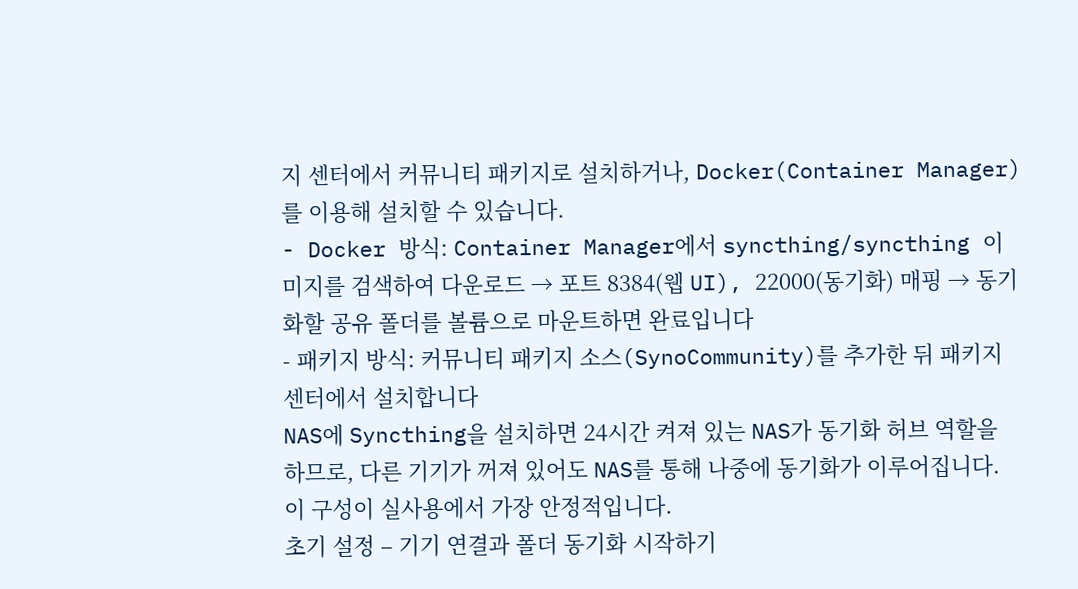지 센터에서 커뮤니티 패키지로 설치하거나, Docker(Container Manager)를 이용해 설치할 수 있습니다.
- Docker 방식: Container Manager에서 syncthing/syncthing 이미지를 검색하여 다운로드 → 포트 8384(웹 UI), 22000(동기화) 매핑 → 동기화할 공유 폴더를 볼륨으로 마운트하면 완료입니다
- 패키지 방식: 커뮤니티 패키지 소스(SynoCommunity)를 추가한 뒤 패키지 센터에서 설치합니다
NAS에 Syncthing을 설치하면 24시간 켜져 있는 NAS가 동기화 허브 역할을 하므로, 다른 기기가 꺼져 있어도 NAS를 통해 나중에 동기화가 이루어집니다. 이 구성이 실사용에서 가장 안정적입니다.
초기 설정 – 기기 연결과 폴더 동기화 시작하기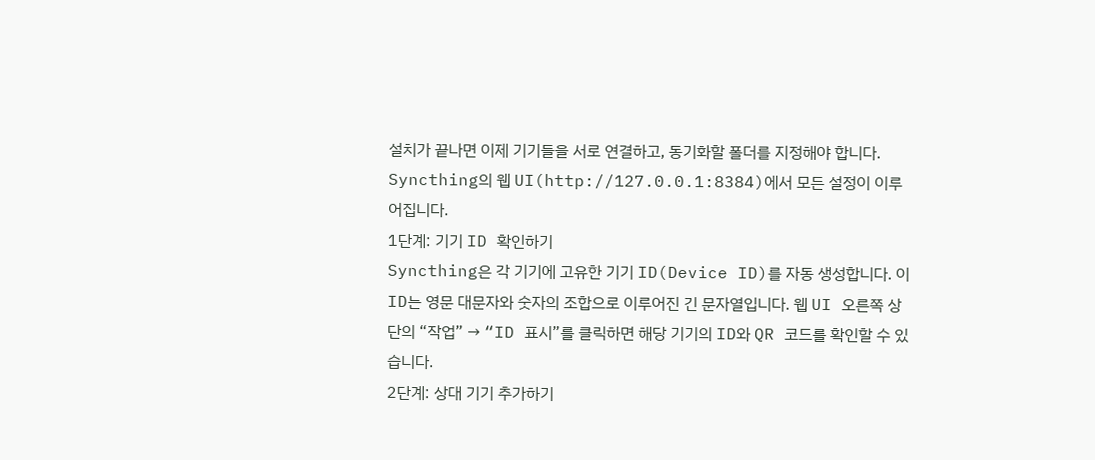설치가 끝나면 이제 기기들을 서로 연결하고, 동기화할 폴더를 지정해야 합니다. Syncthing의 웹 UI(http://127.0.0.1:8384)에서 모든 설정이 이루어집니다.
1단계: 기기 ID 확인하기
Syncthing은 각 기기에 고유한 기기 ID(Device ID)를 자동 생성합니다. 이 ID는 영문 대문자와 숫자의 조합으로 이루어진 긴 문자열입니다. 웹 UI 오른쪽 상단의 “작업” → “ID 표시”를 클릭하면 해당 기기의 ID와 QR 코드를 확인할 수 있습니다.
2단계: 상대 기기 추가하기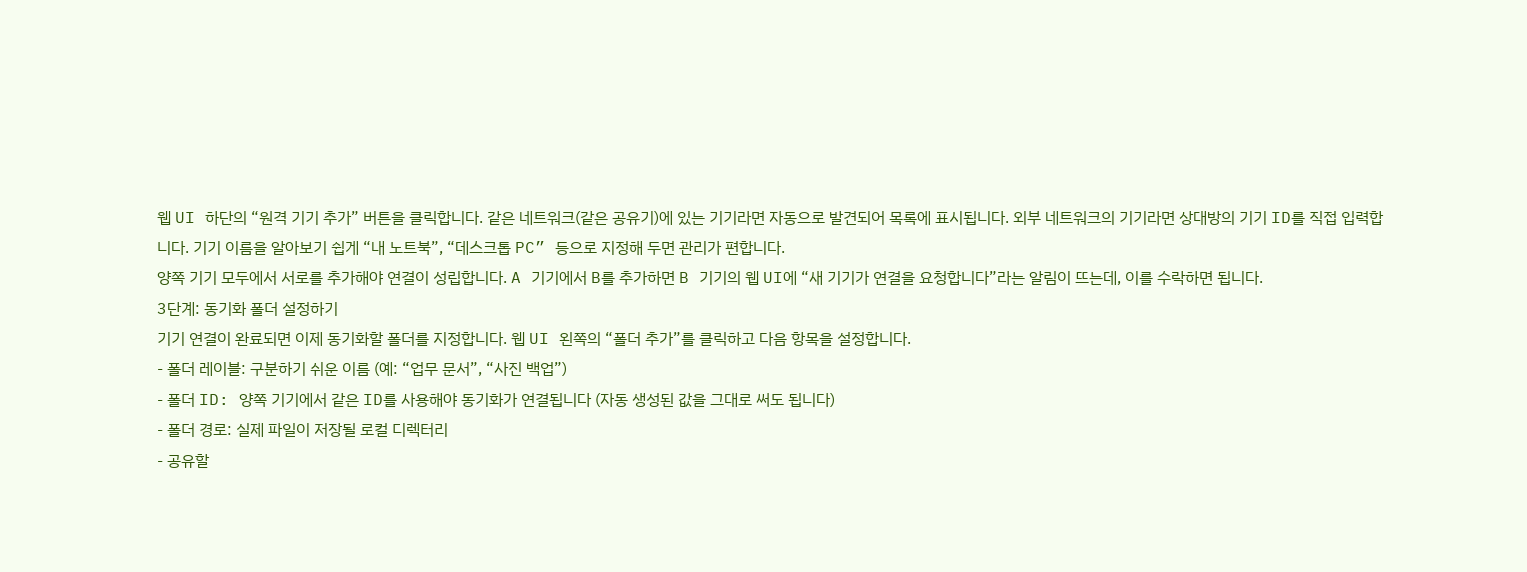웹 UI 하단의 “원격 기기 추가” 버튼을 클릭합니다. 같은 네트워크(같은 공유기)에 있는 기기라면 자동으로 발견되어 목록에 표시됩니다. 외부 네트워크의 기기라면 상대방의 기기 ID를 직접 입력합니다. 기기 이름을 알아보기 쉽게 “내 노트북”, “데스크톱 PC” 등으로 지정해 두면 관리가 편합니다.
양쪽 기기 모두에서 서로를 추가해야 연결이 성립합니다. A 기기에서 B를 추가하면 B 기기의 웹 UI에 “새 기기가 연결을 요청합니다”라는 알림이 뜨는데, 이를 수락하면 됩니다.
3단계: 동기화 폴더 설정하기
기기 연결이 완료되면 이제 동기화할 폴더를 지정합니다. 웹 UI 왼쪽의 “폴더 추가”를 클릭하고 다음 항목을 설정합니다.
- 폴더 레이블: 구분하기 쉬운 이름 (예: “업무 문서”, “사진 백업”)
- 폴더 ID: 양쪽 기기에서 같은 ID를 사용해야 동기화가 연결됩니다 (자동 생성된 값을 그대로 써도 됩니다)
- 폴더 경로: 실제 파일이 저장될 로컬 디렉터리
- 공유할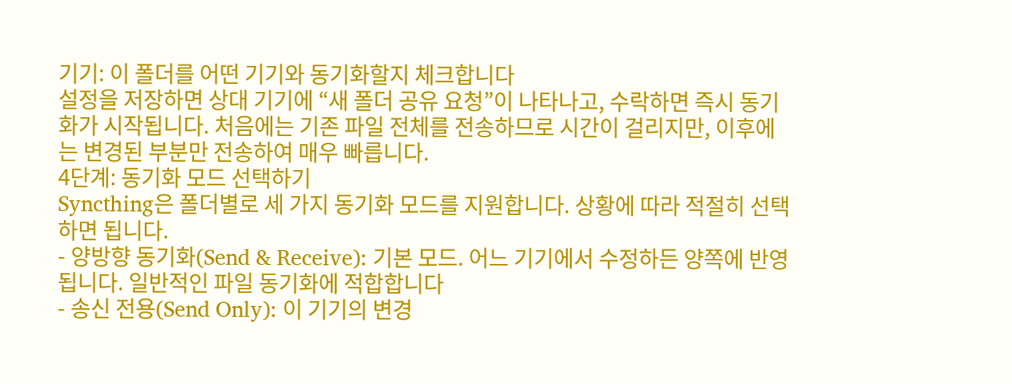기기: 이 폴더를 어떤 기기와 동기화할지 체크합니다
설정을 저장하면 상대 기기에 “새 폴더 공유 요청”이 나타나고, 수락하면 즉시 동기화가 시작됩니다. 처음에는 기존 파일 전체를 전송하므로 시간이 걸리지만, 이후에는 변경된 부분만 전송하여 매우 빠릅니다.
4단계: 동기화 모드 선택하기
Syncthing은 폴더별로 세 가지 동기화 모드를 지원합니다. 상황에 따라 적절히 선택하면 됩니다.
- 양방향 동기화(Send & Receive): 기본 모드. 어느 기기에서 수정하든 양쪽에 반영됩니다. 일반적인 파일 동기화에 적합합니다
- 송신 전용(Send Only): 이 기기의 변경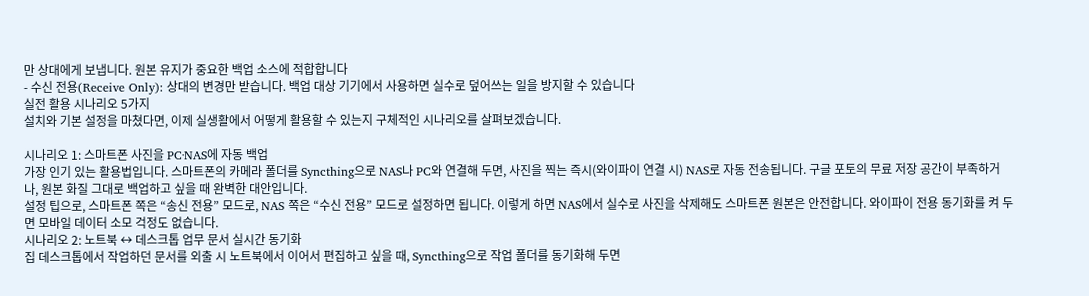만 상대에게 보냅니다. 원본 유지가 중요한 백업 소스에 적합합니다
- 수신 전용(Receive Only): 상대의 변경만 받습니다. 백업 대상 기기에서 사용하면 실수로 덮어쓰는 일을 방지할 수 있습니다
실전 활용 시나리오 5가지
설치와 기본 설정을 마쳤다면, 이제 실생활에서 어떻게 활용할 수 있는지 구체적인 시나리오를 살펴보겠습니다.

시나리오 1: 스마트폰 사진을 PC·NAS에 자동 백업
가장 인기 있는 활용법입니다. 스마트폰의 카메라 폴더를 Syncthing으로 NAS나 PC와 연결해 두면, 사진을 찍는 즉시(와이파이 연결 시) NAS로 자동 전송됩니다. 구글 포토의 무료 저장 공간이 부족하거나, 원본 화질 그대로 백업하고 싶을 때 완벽한 대안입니다.
설정 팁으로, 스마트폰 쪽은 “송신 전용” 모드로, NAS 쪽은 “수신 전용” 모드로 설정하면 됩니다. 이렇게 하면 NAS에서 실수로 사진을 삭제해도 스마트폰 원본은 안전합니다. 와이파이 전용 동기화를 켜 두면 모바일 데이터 소모 걱정도 없습니다.
시나리오 2: 노트북 ↔ 데스크톱 업무 문서 실시간 동기화
집 데스크톱에서 작업하던 문서를 외출 시 노트북에서 이어서 편집하고 싶을 때, Syncthing으로 작업 폴더를 동기화해 두면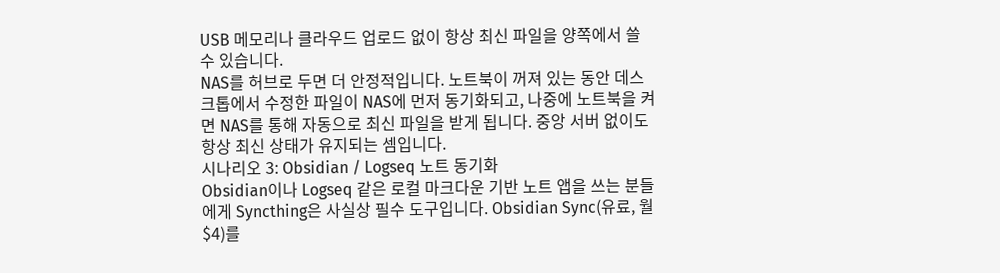USB 메모리나 클라우드 업로드 없이 항상 최신 파일을 양쪽에서 쓸 수 있습니다.
NAS를 허브로 두면 더 안정적입니다. 노트북이 꺼져 있는 동안 데스크톱에서 수정한 파일이 NAS에 먼저 동기화되고, 나중에 노트북을 켜면 NAS를 통해 자동으로 최신 파일을 받게 됩니다. 중앙 서버 없이도 항상 최신 상태가 유지되는 셈입니다.
시나리오 3: Obsidian / Logseq 노트 동기화
Obsidian이나 Logseq 같은 로컬 마크다운 기반 노트 앱을 쓰는 분들에게 Syncthing은 사실상 필수 도구입니다. Obsidian Sync(유료, 월 $4)를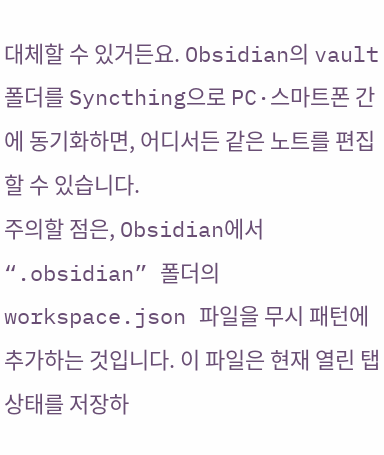대체할 수 있거든요. Obsidian의 vault 폴더를 Syncthing으로 PC·스마트폰 간에 동기화하면, 어디서든 같은 노트를 편집할 수 있습니다.
주의할 점은, Obsidian에서 “.obsidian” 폴더의 workspace.json 파일을 무시 패턴에 추가하는 것입니다. 이 파일은 현재 열린 탭 상태를 저장하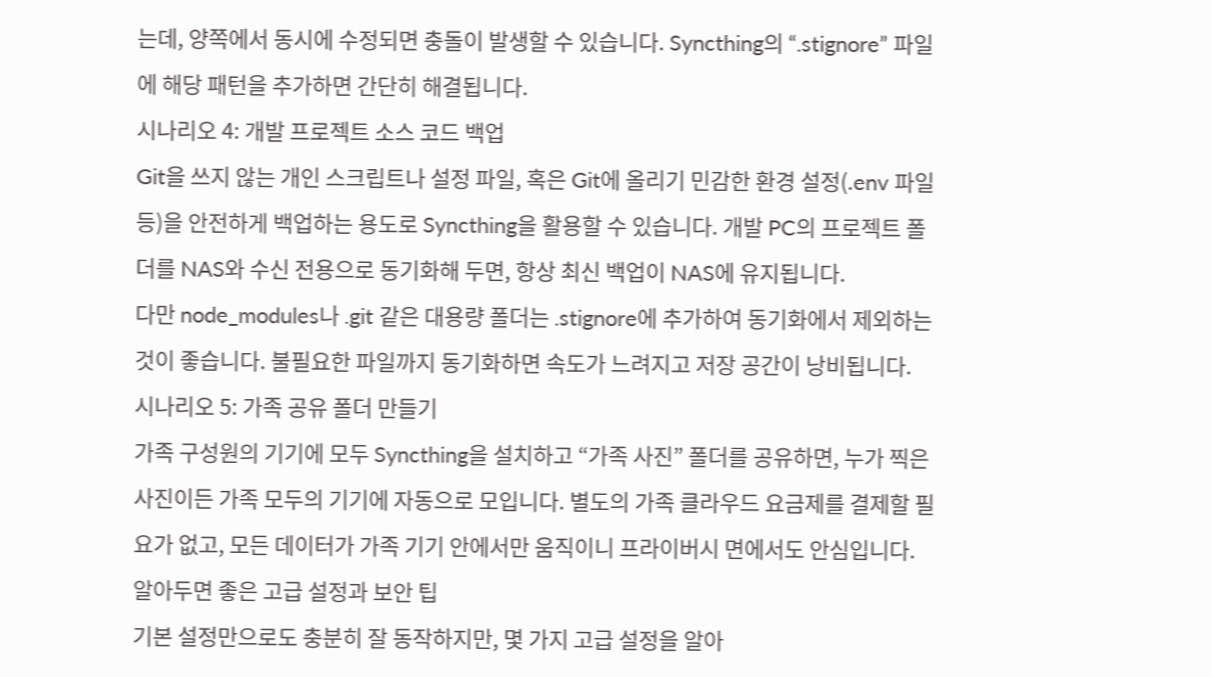는데, 양쪽에서 동시에 수정되면 충돌이 발생할 수 있습니다. Syncthing의 “.stignore” 파일에 해당 패턴을 추가하면 간단히 해결됩니다.
시나리오 4: 개발 프로젝트 소스 코드 백업
Git을 쓰지 않는 개인 스크립트나 설정 파일, 혹은 Git에 올리기 민감한 환경 설정(.env 파일 등)을 안전하게 백업하는 용도로 Syncthing을 활용할 수 있습니다. 개발 PC의 프로젝트 폴더를 NAS와 수신 전용으로 동기화해 두면, 항상 최신 백업이 NAS에 유지됩니다.
다만 node_modules나 .git 같은 대용량 폴더는 .stignore에 추가하여 동기화에서 제외하는 것이 좋습니다. 불필요한 파일까지 동기화하면 속도가 느려지고 저장 공간이 낭비됩니다.
시나리오 5: 가족 공유 폴더 만들기
가족 구성원의 기기에 모두 Syncthing을 설치하고 “가족 사진” 폴더를 공유하면, 누가 찍은 사진이든 가족 모두의 기기에 자동으로 모입니다. 별도의 가족 클라우드 요금제를 결제할 필요가 없고, 모든 데이터가 가족 기기 안에서만 움직이니 프라이버시 면에서도 안심입니다.
알아두면 좋은 고급 설정과 보안 팁
기본 설정만으로도 충분히 잘 동작하지만, 몇 가지 고급 설정을 알아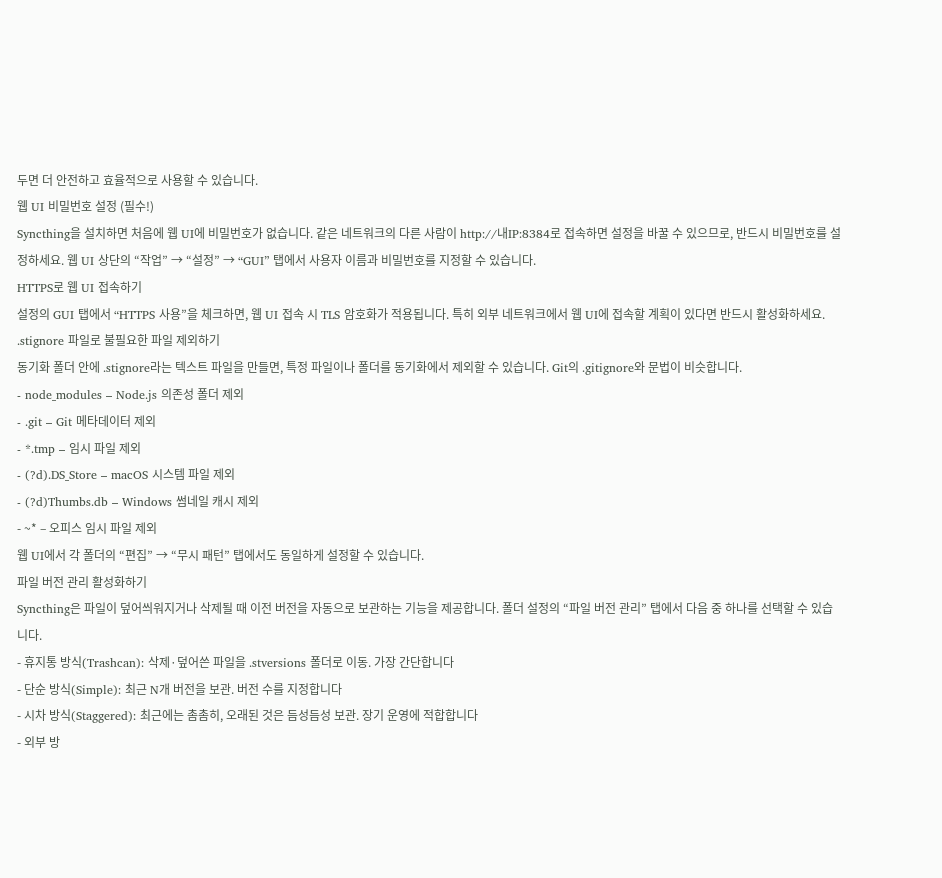두면 더 안전하고 효율적으로 사용할 수 있습니다.
웹 UI 비밀번호 설정 (필수!)
Syncthing을 설치하면 처음에 웹 UI에 비밀번호가 없습니다. 같은 네트워크의 다른 사람이 http://내IP:8384로 접속하면 설정을 바꿀 수 있으므로, 반드시 비밀번호를 설정하세요. 웹 UI 상단의 “작업” → “설정” → “GUI” 탭에서 사용자 이름과 비밀번호를 지정할 수 있습니다.
HTTPS로 웹 UI 접속하기
설정의 GUI 탭에서 “HTTPS 사용”을 체크하면, 웹 UI 접속 시 TLS 암호화가 적용됩니다. 특히 외부 네트워크에서 웹 UI에 접속할 계획이 있다면 반드시 활성화하세요.
.stignore 파일로 불필요한 파일 제외하기
동기화 폴더 안에 .stignore라는 텍스트 파일을 만들면, 특정 파일이나 폴더를 동기화에서 제외할 수 있습니다. Git의 .gitignore와 문법이 비슷합니다.
- node_modules – Node.js 의존성 폴더 제외
- .git – Git 메타데이터 제외
- *.tmp – 임시 파일 제외
- (?d).DS_Store – macOS 시스템 파일 제외
- (?d)Thumbs.db – Windows 썸네일 캐시 제외
- ~* – 오피스 임시 파일 제외
웹 UI에서 각 폴더의 “편집” → “무시 패턴” 탭에서도 동일하게 설정할 수 있습니다.
파일 버전 관리 활성화하기
Syncthing은 파일이 덮어씌워지거나 삭제될 때 이전 버전을 자동으로 보관하는 기능을 제공합니다. 폴더 설정의 “파일 버전 관리” 탭에서 다음 중 하나를 선택할 수 있습니다.
- 휴지통 방식(Trashcan): 삭제·덮어쓴 파일을 .stversions 폴더로 이동. 가장 간단합니다
- 단순 방식(Simple): 최근 N개 버전을 보관. 버전 수를 지정합니다
- 시차 방식(Staggered): 최근에는 촘촘히, 오래된 것은 듬성듬성 보관. 장기 운영에 적합합니다
- 외부 방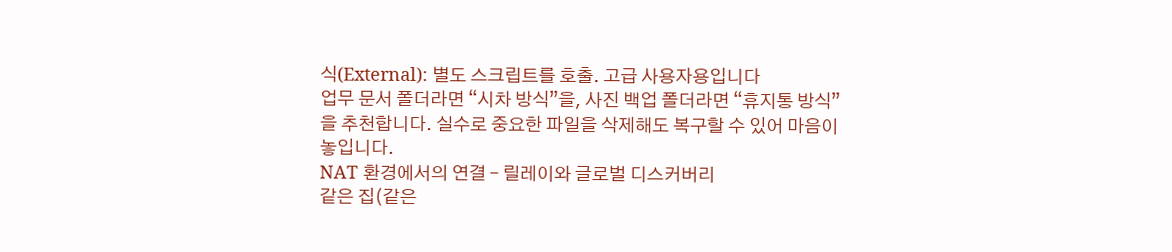식(External): 별도 스크립트를 호출. 고급 사용자용입니다
업무 문서 폴더라면 “시차 방식”을, 사진 백업 폴더라면 “휴지통 방식”을 추천합니다. 실수로 중요한 파일을 삭제해도 복구할 수 있어 마음이 놓입니다.
NAT 환경에서의 연결 – 릴레이와 글로벌 디스커버리
같은 집(같은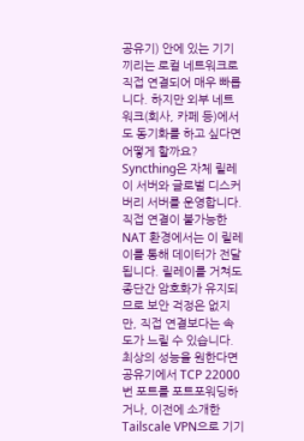공유기) 안에 있는 기기끼리는 로컬 네트워크로 직접 연결되어 매우 빠릅니다. 하지만 외부 네트워크(회사, 카페 등)에서도 동기화를 하고 싶다면 어떻게 할까요?
Syncthing은 자체 릴레이 서버와 글로벌 디스커버리 서버를 운영합니다. 직접 연결이 불가능한 NAT 환경에서는 이 릴레이를 통해 데이터가 전달됩니다. 릴레이를 거쳐도 종단간 암호화가 유지되므로 보안 걱정은 없지만, 직접 연결보다는 속도가 느릴 수 있습니다.
최상의 성능을 원한다면 공유기에서 TCP 22000번 포트를 포트포워딩하거나, 이전에 소개한 Tailscale VPN으로 기기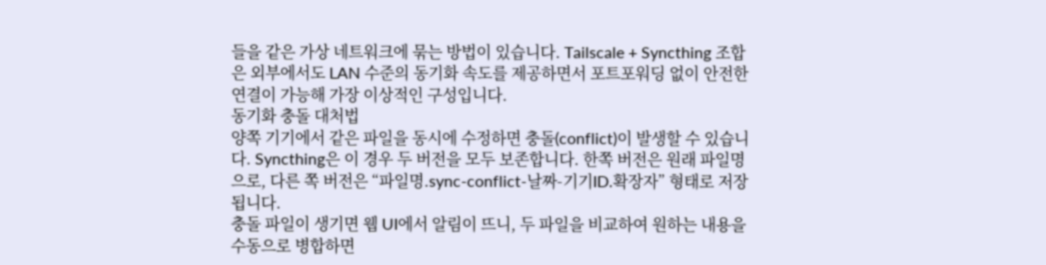들을 같은 가상 네트워크에 묶는 방법이 있습니다. Tailscale + Syncthing 조합은 외부에서도 LAN 수준의 동기화 속도를 제공하면서 포트포워딩 없이 안전한 연결이 가능해 가장 이상적인 구성입니다.
동기화 충돌 대처법
양쪽 기기에서 같은 파일을 동시에 수정하면 충돌(conflict)이 발생할 수 있습니다. Syncthing은 이 경우 두 버전을 모두 보존합니다. 한쪽 버전은 원래 파일명으로, 다른 쪽 버전은 “파일명.sync-conflict-날짜-기기ID.확장자” 형태로 저장됩니다.
충돌 파일이 생기면 웹 UI에서 알림이 뜨니, 두 파일을 비교하여 원하는 내용을 수동으로 병합하면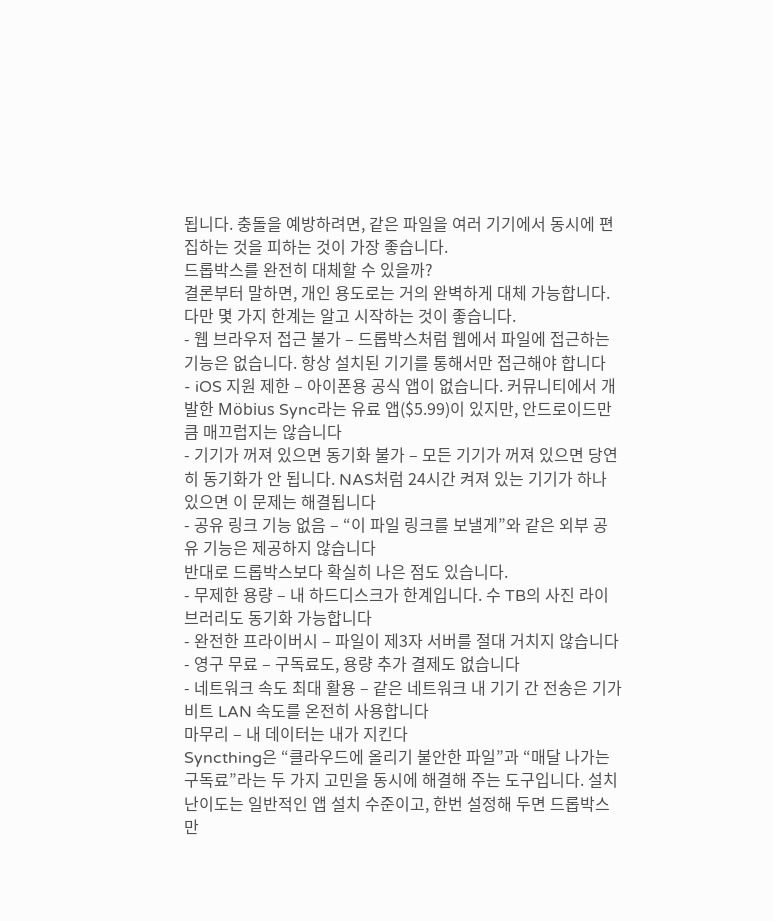됩니다. 충돌을 예방하려면, 같은 파일을 여러 기기에서 동시에 편집하는 것을 피하는 것이 가장 좋습니다.
드롭박스를 완전히 대체할 수 있을까?
결론부터 말하면, 개인 용도로는 거의 완벽하게 대체 가능합니다. 다만 몇 가지 한계는 알고 시작하는 것이 좋습니다.
- 웹 브라우저 접근 불가 – 드롭박스처럼 웹에서 파일에 접근하는 기능은 없습니다. 항상 설치된 기기를 통해서만 접근해야 합니다
- iOS 지원 제한 – 아이폰용 공식 앱이 없습니다. 커뮤니티에서 개발한 Möbius Sync라는 유료 앱($5.99)이 있지만, 안드로이드만큼 매끄럽지는 않습니다
- 기기가 꺼져 있으면 동기화 불가 – 모든 기기가 꺼져 있으면 당연히 동기화가 안 됩니다. NAS처럼 24시간 켜져 있는 기기가 하나 있으면 이 문제는 해결됩니다
- 공유 링크 기능 없음 – “이 파일 링크를 보낼게”와 같은 외부 공유 기능은 제공하지 않습니다
반대로 드롭박스보다 확실히 나은 점도 있습니다.
- 무제한 용량 – 내 하드디스크가 한계입니다. 수 TB의 사진 라이브러리도 동기화 가능합니다
- 완전한 프라이버시 – 파일이 제3자 서버를 절대 거치지 않습니다
- 영구 무료 – 구독료도, 용량 추가 결제도 없습니다
- 네트워크 속도 최대 활용 – 같은 네트워크 내 기기 간 전송은 기가비트 LAN 속도를 온전히 사용합니다
마무리 – 내 데이터는 내가 지킨다
Syncthing은 “클라우드에 올리기 불안한 파일”과 “매달 나가는 구독료”라는 두 가지 고민을 동시에 해결해 주는 도구입니다. 설치 난이도는 일반적인 앱 설치 수준이고, 한번 설정해 두면 드롭박스만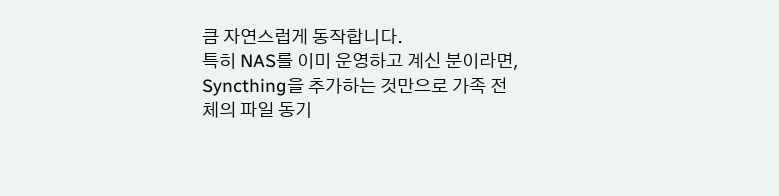큼 자연스럽게 동작합니다.
특히 NAS를 이미 운영하고 계신 분이라면, Syncthing을 추가하는 것만으로 가족 전체의 파일 동기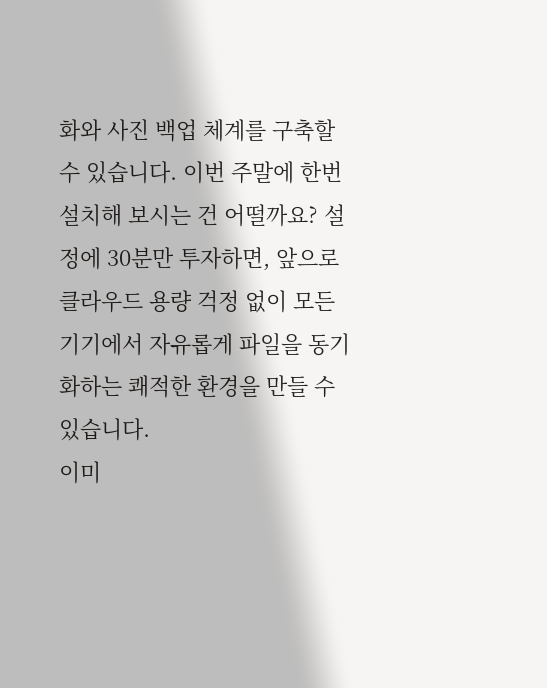화와 사진 백업 체계를 구축할 수 있습니다. 이번 주말에 한번 설치해 보시는 건 어떨까요? 설정에 30분만 투자하면, 앞으로 클라우드 용량 걱정 없이 모든 기기에서 자유롭게 파일을 동기화하는 쾌적한 환경을 만들 수 있습니다.
이미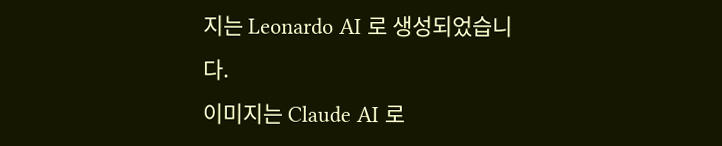지는 Leonardo AI 로 생성되었습니다.
이미지는 Claude AI 로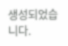생성되었습니다.